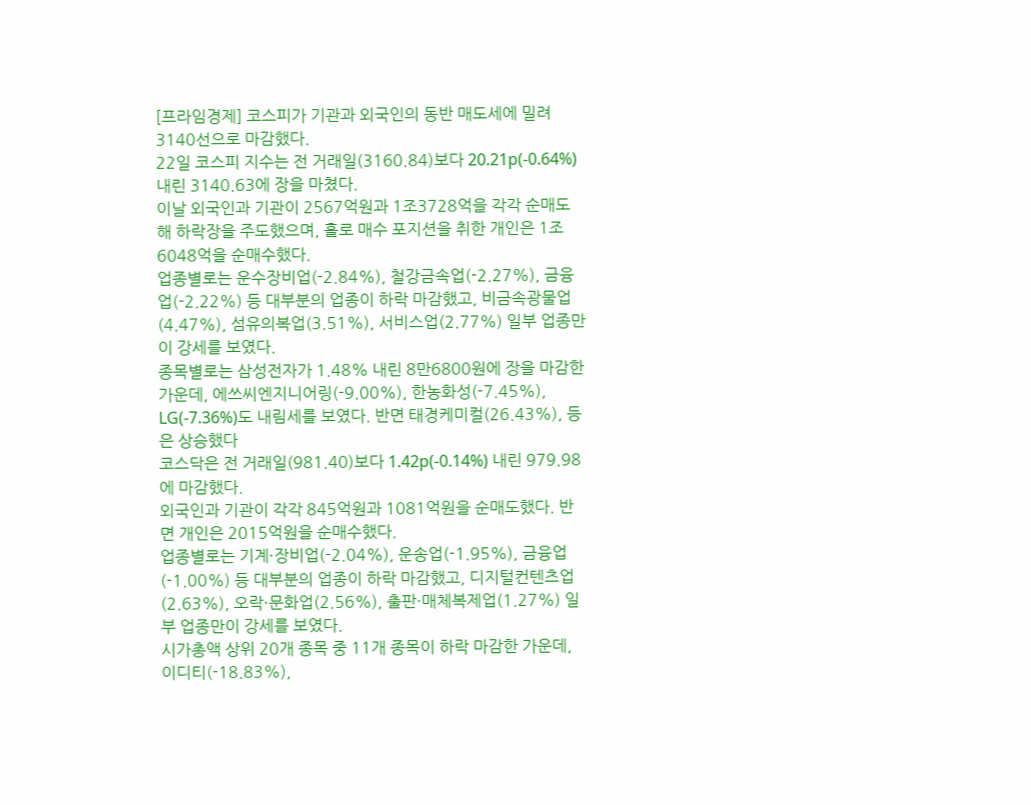[프라임경제] 코스피가 기관과 외국인의 동반 매도세에 밀려 3140선으로 마감했다.
22일 코스피 지수는 전 거래일(3160.84)보다 20.21p(-0.64%) 내린 3140.63에 장을 마쳤다.
이날 외국인과 기관이 2567억원과 1조3728억을 각각 순매도 해 하락장을 주도했으며, 홀로 매수 포지션을 취한 개인은 1조6048억을 순매수했다.
업종별로는 운수장비업(-2.84%), 철강금속업(-2.27%), 금융업(-2.22%) 등 대부분의 업종이 하락 마감했고, 비금속광물업(4.47%), 섬유의복업(3.51%), 서비스업(2.77%) 일부 업종만이 강세를 보였다.
종목별로는 삼성전자가 1.48% 내린 8만6800원에 장을 마감한 가운데, 에쓰씨엔지니어링(-9.00%), 한농화성(-7.45%), LG(-7.36%)도 내림세를 보였다. 반면 태경케미컬(26.43%), 등은 상승했다
코스닥은 전 거래일(981.40)보다 1.42p(-0.14%) 내린 979.98에 마감했다.
외국인과 기관이 각각 845억원과 1081억원을 순매도했다. 반면 개인은 2015억원을 순매수했다.
업종별로는 기계·장비업(-2.04%), 운송업(-1.95%), 금융업(-1.00%) 등 대부분의 업종이 하락 마감했고, 디지털컨텐츠업(2.63%), 오락·문화업(2.56%), 출판·매체복제업(1.27%) 일부 업종만이 강세를 보였다.
시가총액 상위 20개 종목 중 11개 종목이 하락 마감한 가운데, 이디티(-18.83%),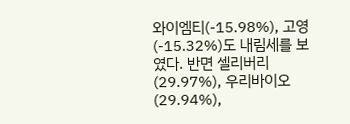와이엠티(-15.98%), 고영(-15.32%)도 내림세를 보였다. 반면 셀리버리(29.97%), 우리바이오(29.94%),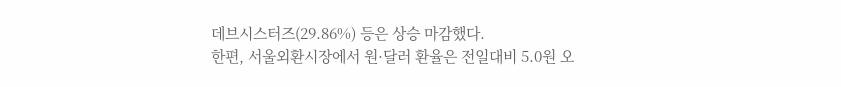데브시스터즈(29.86%) 등은 상승 마감했다.
한편, 서울외환시장에서 원·달러 환율은 전일대비 5.0원 오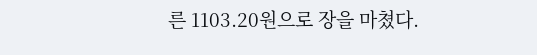른 1103.20원으로 장을 마쳤다.